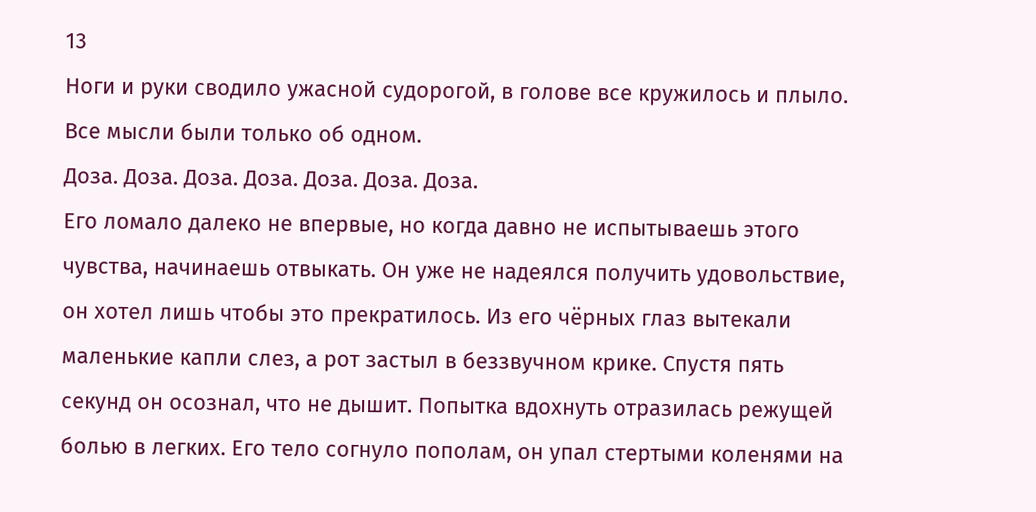13
Ноги и руки сводило ужасной судорогой, в голове все кружилось и плыло. Все мысли были только об одном.
Доза. Доза. Доза. Доза. Доза. Доза. Доза.
Его ломало далеко не впервые, но когда давно не испытываешь этого чувства, начинаешь отвыкать. Он уже не надеялся получить удовольствие, он хотел лишь чтобы это прекратилось. Из его чёрных глаз вытекали маленькие капли слез, а рот застыл в беззвучном крике. Спустя пять секунд он осознал, что не дышит. Попытка вдохнуть отразилась режущей болью в легких. Его тело согнуло пополам, он упал стертыми коленями на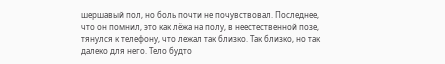шершавый пол, но боль почти не почувствовал. Последнее, что он помнил, это как лёжа на полу, в неестественной позе, тянулся к телефону, что лежал так близко. Так близко, но так далеко для него. Тело будто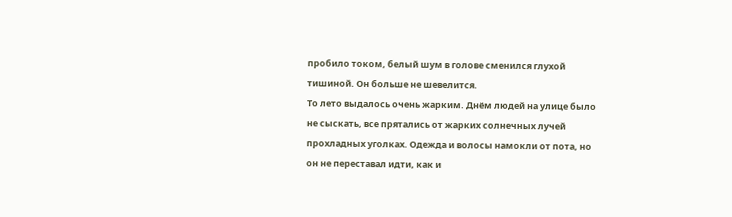пробило током, белый шум в голове сменился глухой тишиной. Он больше не шевелится.
То лето выдалось очень жарким. Днём людей на улице было не сыскать, все прятались от жарких солнечных лучей прохладных уголках. Одежда и волосы намокли от пота, но он не переставал идти, как и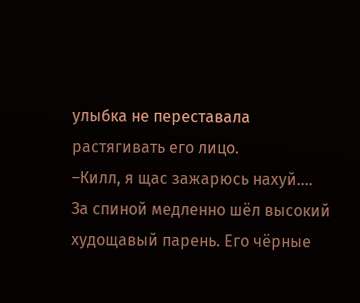улыбка не переставала растягивать его лицо.
–Килл, я щас зажарюсь нахуй....
За спиной медленно шёл высокий худощавый парень. Его чёрные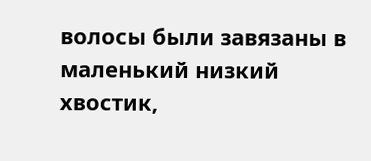волосы были завязаны в маленький низкий хвостик,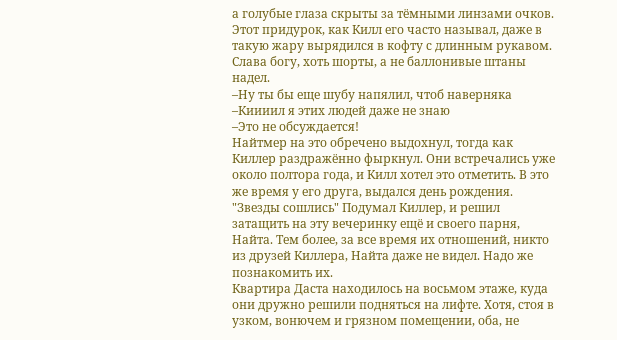а голубые глаза скрыты за тёмными линзами очков. Этот придурок, как Килл его часто называл, даже в такую жару вырядился в кофту с длинным рукавом. Слава богу, хоть шорты, а не баллонивые штаны надел.
–Ну ты бы еще шубу напялил, чтоб наверняка
–Киииил я этих людей даже не знаю
–Это не обсуждается!
Найтмер на это обречено выдохнул, тогда как Киллер раздражённо фыркнул. Они встречались уже около полтора года, и Килл хотел это отметить. В это же время у его друга, выдался день рождения. "Звезды сошлись" Подумал Киллер, и решил затащить на эту вечеринку ещё и своего парня, Найта. Тем более, за все время их отношений, никто из друзей Киллера, Найта даже не видел. Надо же познакомить их.
Квартира Даста находилось на восьмом этаже, куда они дружно решили подняться на лифте. Хотя, стоя в узком, вонючем и грязном помещении, оба, не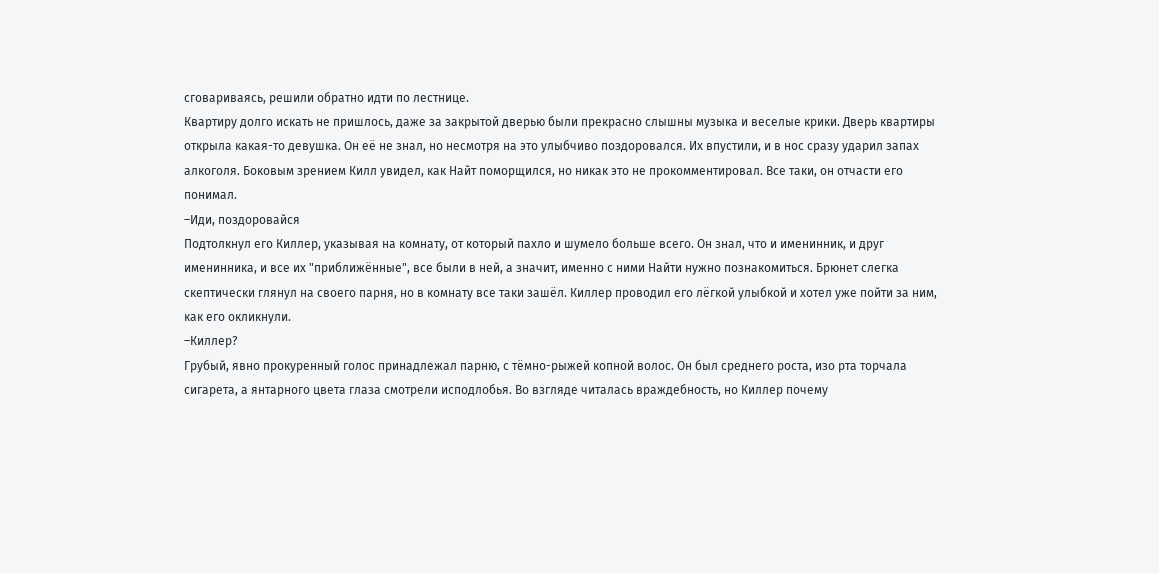сговариваясь, решили обратно идти по лестнице.
Квартиру долго искать не пришлось, даже за закрытой дверью были прекрасно слышны музыка и веселые крики. Дверь квартиры открыла какая-то девушка. Он её не знал, но несмотря на это улыбчиво поздоровался. Их впустили, и в нос сразу ударил запах алкоголя. Боковым зрением Килл увидел, как Найт поморщился, но никак это не прокомментировал. Все таки, он отчасти его понимал.
–Иди, поздоровайся
Подтолкнул его Киллер, указывая на комнату, от который пахло и шумело больше всего. Он знал, что и именинник, и друг именинника, и все их "приближённые", все были в ней, а значит, именно с ними Найти нужно познакомиться. Брюнет слегка скептически глянул на своего парня, но в комнату все таки зашёл. Киллер проводил его лёгкой улыбкой и хотел уже пойти за ним, как его окликнули.
–Киллер?
Грубый, явно прокуренный голос принадлежал парню, с тёмно-рыжей копной волос. Он был среднего роста, изо рта торчала сигарета, а янтарного цвета глаза смотрели исподлобья. Во взгляде читалась враждебность, но Киллер почему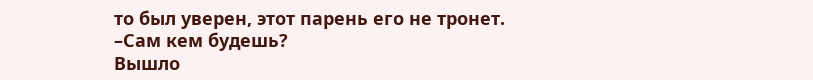то был уверен, этот парень его не тронет.
–Сам кем будешь?
Вышло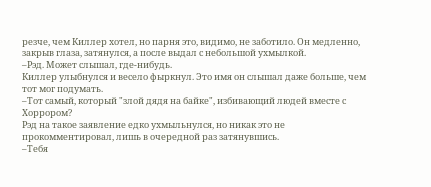резче, чем Киллер хотел, но парня это, видимо, не заботило. Он медленно, закрыв глаза, затянулся, а после выдал с небольшой ухмылкой.
–Рэд. Может слышал, где-нибудь.
Киллер улыбнулся и весело фыркнул. Это имя он слышал даже больше, чем тот мог подумать.
–Тот самый, который "злой дядя на байке", избивающий людей вместе с Хоррором?
Рэд на такое заявление едко ухмыльнулся, но никак это не прокомментировал, лишь в очередной раз затянувшись.
–Тебя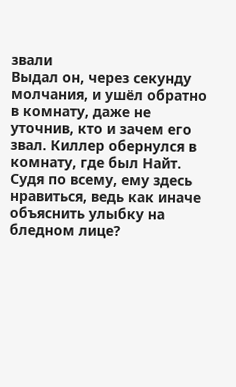звали
Выдал он, через секунду молчания, и ушёл обратно в комнату, даже не уточнив, кто и зачем его звал. Киллер обернулся в комнату, где был Найт. Судя по всему, ему здесь нравиться, ведь как иначе объяснить улыбку на бледном лице?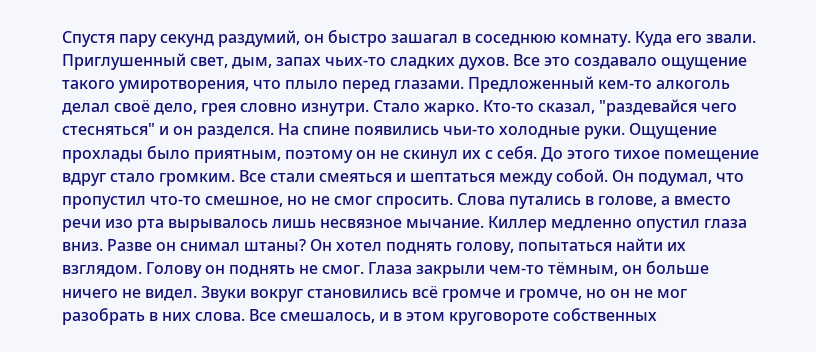Спустя пару секунд раздумий, он быстро зашагал в соседнюю комнату. Куда его звали.
Приглушенный свет, дым, запах чьих-то сладких духов. Все это создавало ощущение такого умиротворения, что плыло перед глазами. Предложенный кем-то алкоголь делал своё дело, грея словно изнутри. Стало жарко. Кто-то сказал, "раздевайся чего стесняться" и он разделся. На спине появились чьи-то холодные руки. Ощущение прохлады было приятным, поэтому он не скинул их с себя. До этого тихое помещение вдруг стало громким. Все стали смеяться и шептаться между собой. Он подумал, что пропустил что-то смешное, но не смог спросить. Слова путались в голове, а вместо речи изо рта вырывалось лишь несвязное мычание. Киллер медленно опустил глаза вниз. Разве он снимал штаны? Он хотел поднять голову, попытаться найти их взглядом. Голову он поднять не смог. Глаза закрыли чем-то тёмным, он больше ничего не видел. Звуки вокруг становились всё громче и громче, но он не мог разобрать в них слова. Все смешалось, и в этом круговороте собственных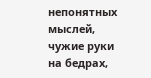непонятных мыслей, чужие руки на бедрах,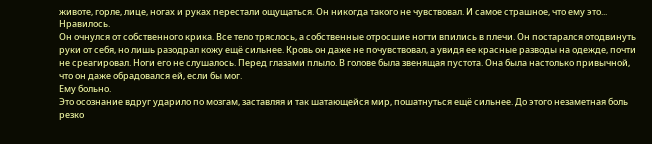животе, горле, лице, ногах и руках перестали ощущаться. Он никогда такого не чувствовал. И самое страшное, что ему это... Нравилось.
Он очнулся от собственного крика. Все тело тряслось, а собственные отросшие ногти впились в плечи. Он постарался отодвинуть руки от себя, но лишь разодрал кожу ещё сильнее. Кровь он даже не почувствовал, а увидя ее красные разводы на одежде, почти не среагировал. Ноги его не слушалось. Перед глазами плыло. В голове была звенящая пустота. Она была настолько привычной, что он даже обрадовался ей, если бы мог.
Ему больно.
Это осознание вдруг ударило по мозгам, заставляя и так шатающейся мир, пошатнуться ещё сильнее. До этого незаметная боль резко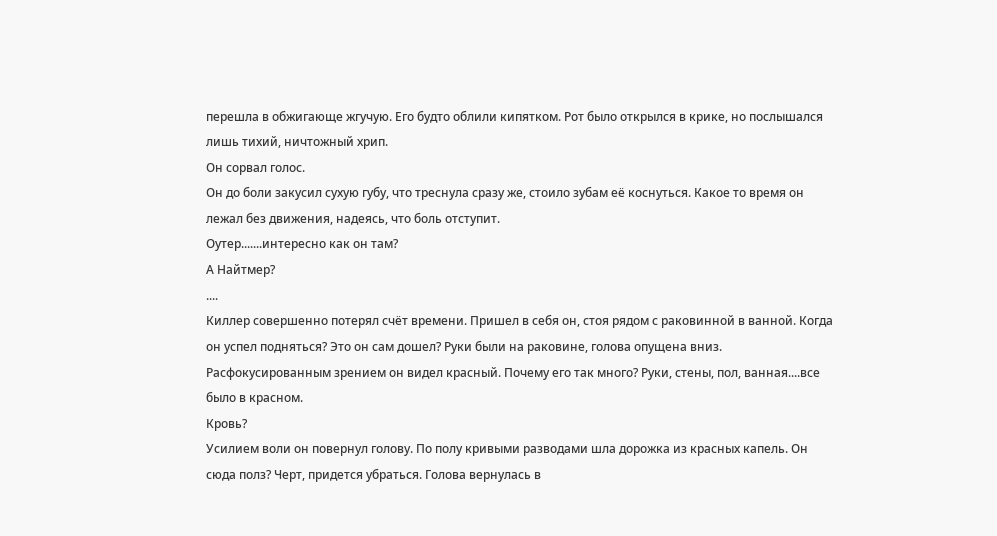перешла в обжигающе жгучую. Его будто облили кипятком. Рот было открылся в крике, но послышался лишь тихий, ничтожный хрип.
Он сорвал голос.
Он до боли закусил сухую губу, что треснула сразу же, стоило зубам её коснуться. Какое то время он лежал без движения, надеясь, что боль отступит.
Оутер.......интересно как он там?
А Найтмер?
....
Киллер совершенно потерял счёт времени. Пришел в себя он, стоя рядом с раковинной в ванной. Когда он успел подняться? Это он сам дошел? Руки были на раковине, голова опущена вниз. Расфокусированным зрением он видел красный. Почему его так много? Руки, стены, пол, ванная....все было в красном.
Кровь?
Усилием воли он повернул голову. По полу кривыми разводами шла дорожка из красных капель. Он сюда полз? Черт, придется убраться. Голова вернулась в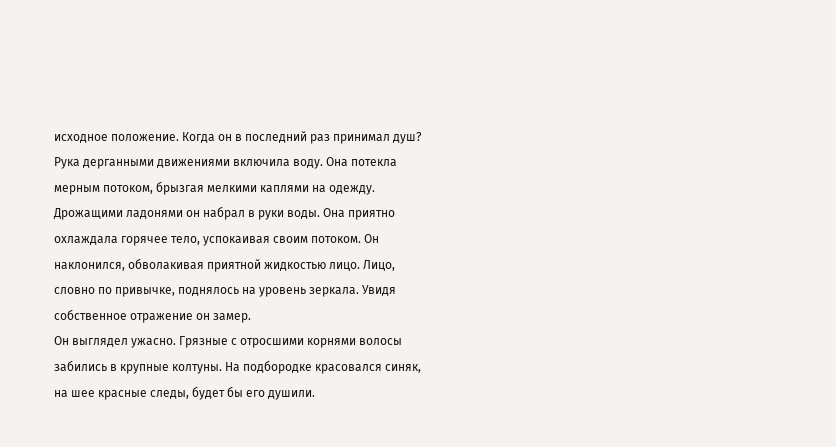исходное положение. Когда он в последний раз принимал душ?
Рука дерганными движениями включила воду. Она потекла мерным потоком, брызгая мелкими каплями на одежду. Дрожащими ладонями он набрал в руки воды. Она приятно охлаждала горячее тело, успокаивая своим потоком. Он наклонился, обволакивая приятной жидкостью лицо. Лицо, словно по привычке, поднялось на уровень зеркала. Увидя собственное отражение он замер.
Он выглядел ужасно. Грязные с отросшими корнями волосы забились в крупные колтуны. На подбородке красовался синяк, на шее красные следы, будет бы его душили.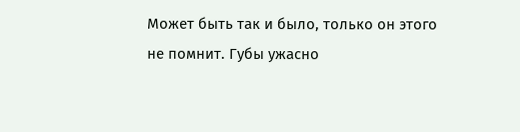Может быть так и было, только он этого не помнит. Губы ужасно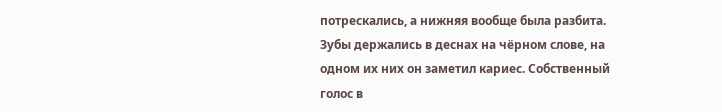потрескались, а нижняя вообще была разбита. Зубы держались в деснах на чёрном слове, на одном их них он заметил кариес. Собственный голос в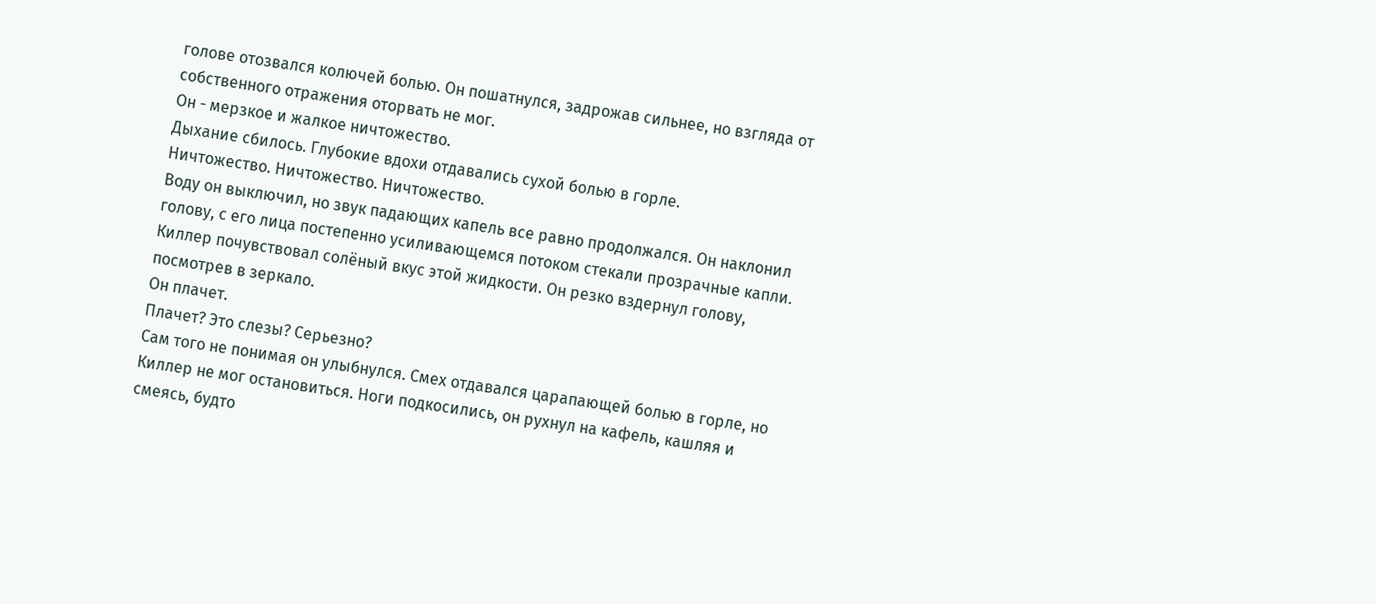голове отозвался колючей болью. Он пошатнулся, задрожав сильнее, но взгляда от собственного отражения оторвать не мог.
Он - мерзкое и жалкое ничтожество.
Дыхание сбилось. Глубокие вдохи отдавались сухой болью в горле.
Ничтожество. Ничтожество. Ничтожество.
Воду он выключил, но звук падающих капель все равно продолжался. Он наклонил голову, с его лица постепенно усиливающемся потоком стекали прозрачные капли. Киллер почувствовал солёный вкус этой жидкости. Он резко вздернул голову, посмотрев в зеркало.
Он плачет.
Плачет? Это слезы? Серьезно?
Сам того не понимая он улыбнулся. Смех отдавался царапающей болью в горле, но Киллер не мог остановиться. Ноги подкосились, он рухнул на кафель, кашляя и смеясь, будто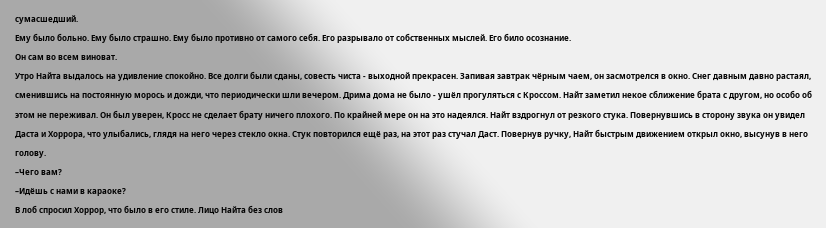сумасшедший.
Ему было больно. Ему было страшно. Ему было противно от самого себя. Его разрывало от собственных мыслей. Его било осознание.
Он сам во всем виноват.
Утро Найта выдалось на удивление спокойно. Все долги были сданы, совесть чиста - выходной прекрасен. Запивая завтрак чёрным чаем, он засмотрелся в окно. Снег давным давно растаял, сменившись на постоянную морось и дожди, что периодически шли вечером. Дрима дома не было - ушёл прогуляться с Кроссом. Найт заметил некое сближение брата с другом, но особо об этом не переживал. Он был уверен, Кросс не сделает брату ничего плохого. По крайней мере он на это надеялся. Найт вздрогнул от резкого стука. Повернувшись в сторону звука он увидел Даста и Хоррора, что улыбались, глядя на него через стекло окна. Стук повторился ещё раз, на этот раз стучал Даст. Повернув ручку, Найт быстрым движением открыл окно, высунув в него голову.
–Чего вам?
–Идёшь с нами в караоке?
В лоб спросил Хоррор, что было в его стиле. Лицо Найта без слов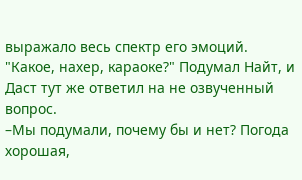выражало весь спектр его эмоций. "Какое, нахер, караоке?" Подумал Найт, и Даст тут же ответил на не озвученный вопрос.
–Мы подумали, почему бы и нет? Погода хорошая,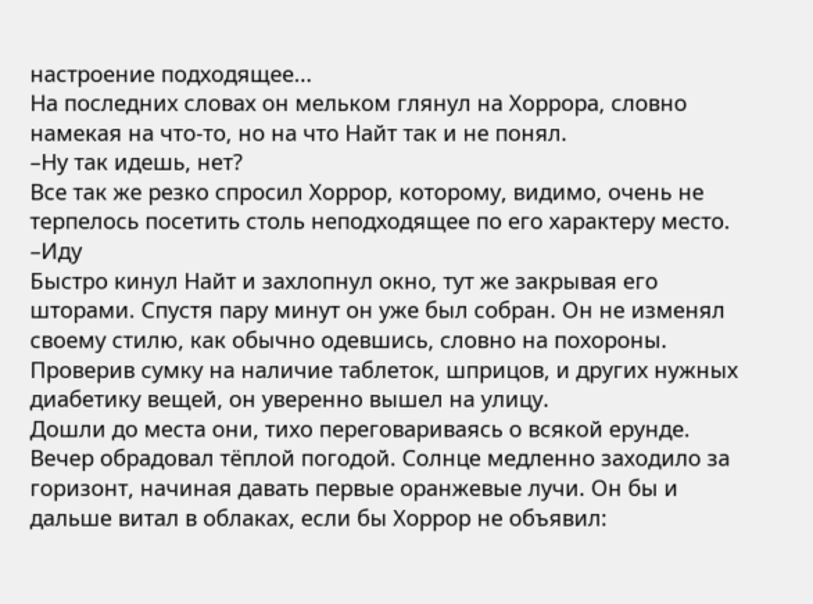настроение подходящее...
На последних словах он мельком глянул на Хоррора, словно намекая на что-то, но на что Найт так и не понял.
–Ну так идешь, нет?
Все так же резко спросил Хоррор, которому, видимо, очень не терпелось посетить столь неподходящее по его характеру место.
–Иду
Быстро кинул Найт и захлопнул окно, тут же закрывая его шторами. Спустя пару минут он уже был собран. Он не изменял своему стилю, как обычно одевшись, словно на похороны. Проверив сумку на наличие таблеток, шприцов, и других нужных диабетику вещей, он уверенно вышел на улицу.
Дошли до места они, тихо переговариваясь о всякой ерунде. Вечер обрадовал тёплой погодой. Солнце медленно заходило за горизонт, начиная давать первые оранжевые лучи. Он бы и дальше витал в облаках, если бы Хоррор не объявил: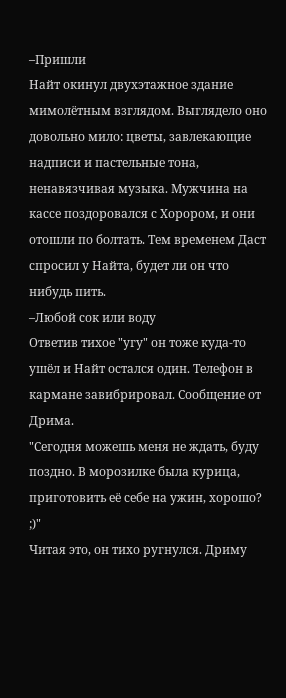–Пришли
Найт окинул двухэтажное здание мимолётным взглядом. Выглядело оно довольно мило: цветы, завлекающие надписи и пастельные тона, ненавязчивая музыка. Мужчина на кассе поздоровался с Хорором, и они отошли по болтать. Тем временем Даст спросил у Найта, будет ли он что нибудь пить.
–Любой сок или воду
Ответив тихое "угу" он тоже куда-то ушёл и Найт остался один. Телефон в кармане завибрировал. Сообщение от Дрима.
"Сегодня можешь меня не ждать, буду поздно. В морозилке была курица, приготовить её себе на ужин, хорошо? ;)"
Читая это, он тихо ругнулся. Дриму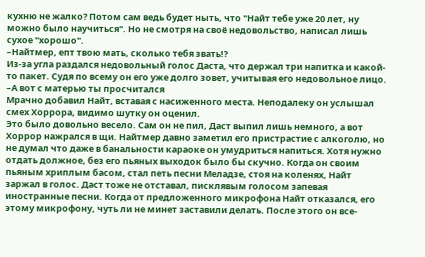кухню не жалко? Потом сам ведь будет ныть, что "Найт тебе уже 20 лет, ну можно было научиться". Но не смотря на своё недовольство, написал лишь сухое "хорошо".
–Найтмер, епт твою мать, сколько тебя звать!?
Из-за угла раздался недовольный голос Даста, что держал три напитка и какой-то пакет. Судя по всему он его уже долго зовет, учитывая его недовольное лицо.
–А вот с матерью ты просчитался
Мрачно добавил Найт, вставая с насиженного места. Неподалеку он услышал смех Хоррора, видимо шутку он оценил.
Это было довольно весело. Сам он не пил, Даст выпил лишь немного, а вот Хоррор нажрался в щи. Найтмер давно заметил его пристрастие с алкоголю, но не думал что даже в банальности караоке он умудриться напиться. Хотя нужно отдать должное, без его пьяных выходок было бы скучно. Когда он своим пьяным хриплым басом, стал петь песни Меладзе, стоя на коленях, Найт заржал в голос. Даст тоже не отставал, писклявым голосом запевая иностранные песни. Когда от предложенного микрофона Найт отказался, его этому микрофону, чуть ли не минет заставили делать. После этого он все-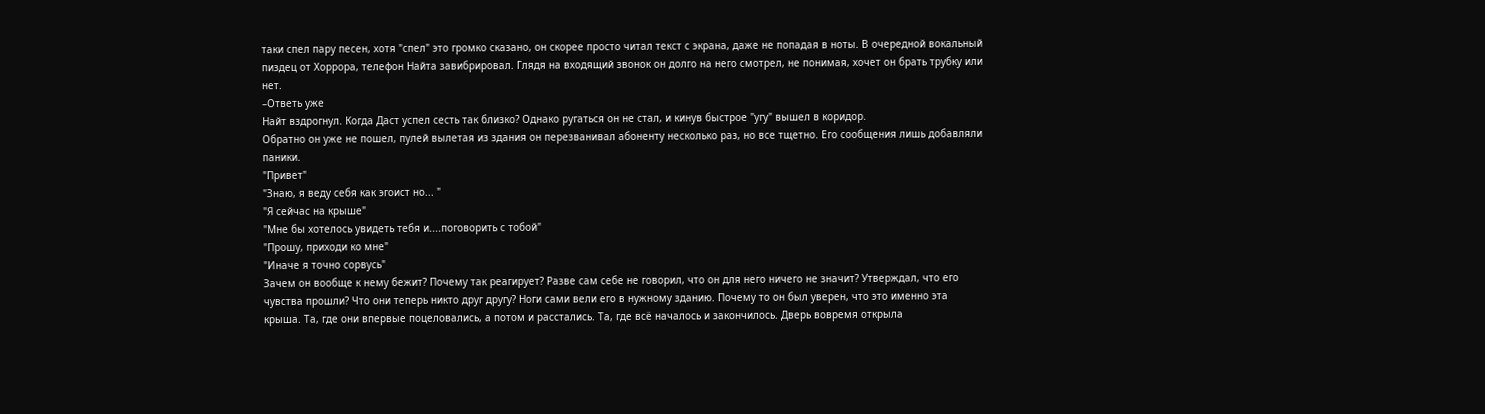таки спел пару песен, хотя "спел" это громко сказано, он скорее просто читал текст с экрана, даже не попадая в ноты. В очередной вокальный пиздец от Хоррора, телефон Найта завибрировал. Глядя на входящий звонок он долго на него смотрел, не понимая, хочет он брать трубку или нет.
–Ответь уже
Найт вздрогнул. Когда Даст успел сесть так близко? Однако ругаться он не стал, и кинув быстрое "угу" вышел в коридор.
Обратно он уже не пошел, пулей вылетая из здания он перезванивал абоненту несколько раз, но все тщетно. Его сообщения лишь добавляли паники.
"Привет"
"Знаю, я веду себя как эгоист но... "
"Я сейчас на крыше"
"Мне бы хотелось увидеть тебя и....поговорить с тобой"
"Прошу, приходи ко мне"
"Иначе я точно сорвусь"
Зачем он вообще к нему бежит? Почему так реагирует? Разве сам себе не говорил, что он для него ничего не значит? Утверждал, что его чувства прошли? Что они теперь никто друг другу? Ноги сами вели его в нужному зданию. Почему то он был уверен, что это именно эта крыша. Та, где они впервые поцеловались, а потом и расстались. Та, где всё началось и закончилось. Дверь вовремя открыла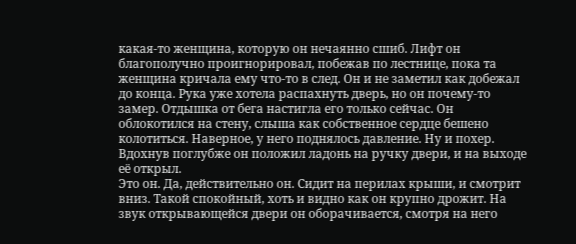какая-то женщина, которую он нечаянно сшиб. Лифт он благополучно проигнорировал, побежав по лестнице, пока та женщина кричала ему что-то в след. Он и не заметил как добежал до конца. Рука уже хотела распахнуть дверь, но он почему-то замер. Отдышка от бега настигла его только сейчас. Он облокотился на стену, слыша как собственное сердце бешено колотиться. Наверное, у него поднялось давление. Ну и похер. Вдохнув поглубже он положил ладонь на ручку двери, и на выходе её открыл.
Это он. Да, действительно он. Сидит на перилах крыши, и смотрит вниз. Такой спокойный, хоть и видно как он крупно дрожит. На звук открывающейся двери он оборачивается, смотря на него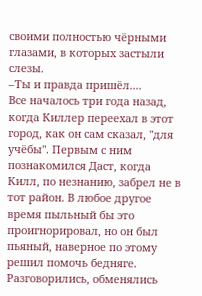своими полностью чёрными глазами, в которых застыли слезы.
–Ты и правда пришёл....
Все началось три года назад, когда Киллер переехал в этот город, как он сам сказал, "для учёбы". Первым с ним познакомился Даст, когда Килл, по незнанию, забрел не в тот район. В любое другое время пыльный бы это проигнорировал, но он был пьяный, наверное по этому решил помочь бедняге. Разговорились, обменялись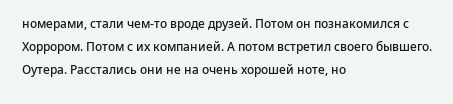номерами, стали чем-то вроде друзей. Потом он познакомился с Хоррором. Потом с их компанией. А потом встретил своего бывшего. Оутера. Расстались они не на очень хорошей ноте, но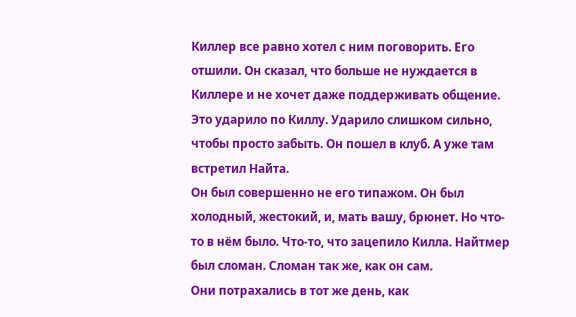Киллер все равно хотел с ним поговорить. Его отшили. Он сказал, что больше не нуждается в Киллере и не хочет даже поддерживать общение. Это ударило по Киллу. Ударило слишком сильно, чтобы просто забыть. Он пошел в клуб. А уже там встретил Найта.
Он был совершенно не его типажом. Он был холодный, жестокий, и, мать вашу, брюнет. Но что-то в нём было. Что-то, что зацепило Килла. Найтмер был сломан. Сломан так же, как он сам.
Они потрахались в тот же день, как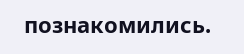познакомились.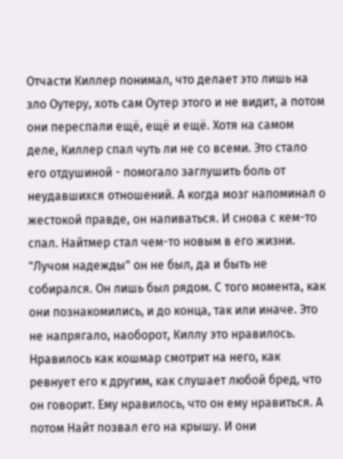Отчасти Киллер понимал, что делает это лишь на зло Оутеру, хоть сам Оутер этого и не видит, а потом они переспали ещё, ещё и ещë. Хотя на самом деле, Киллер спал чуть ли не со всеми. Это стало его отдушиной - помогало заглушить боль от неудавшихся отношений. А когда мозг напоминал о жестокой правде, он напиваться. И снова с кем-то спал. Найтмер стал чем-то новым в его жизни. "Лучом надежды" он не был, да и быть не собирался. Он лишь был рядом. С того момента, как они познакомились, и до конца, так или иначе. Это не напрягало, наоборот, Киллу это нравилось. Нравилось как кошмар смотрит на него, как ревнует его к другим, как слушает любой бред, что он говорит. Ему нравилось, что он ему нравиться. А потом Найт позвал его на крышу. И они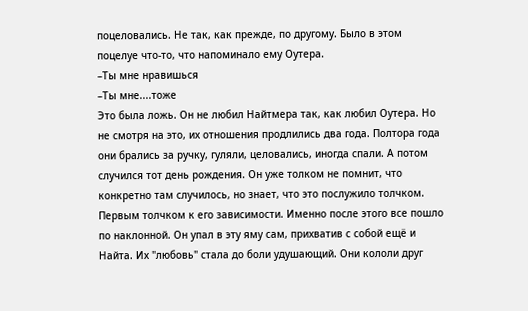поцеловались. Не так, как прежде, по другому. Было в этом поцелуе что-то, что напоминало ему Оутера.
–Ты мне нравишься
–Ты мне....тоже
Это была ложь. Он не любил Найтмера так, как любил Оутера. Но не смотря на это, их отношения продлились два года. Полтора года они брались за ручку, гуляли, целовались, иногда спали. А потом случился тот день рождения. Он уже толком не помнит, что конкретно там случилось, но знает, что это послужило толчком. Первым толчком к его зависимости. Именно после этого все пошло по наклонной. Он упал в эту яму сам, прихватив с собой ещё и Найта. Их "любовь" стала до боли удушающий. Они кололи друг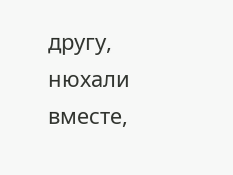другу, нюхали вместе,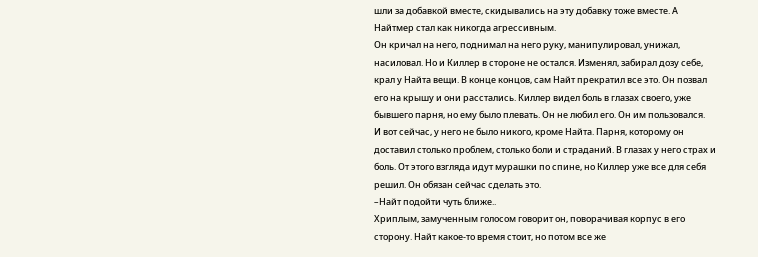шли за добавкой вместе, скидывались на эту добавку тоже вместе. А Найтмер стал как никогда агрессивным.
Он кричал на него, поднимал на него руку, манипулировал, унижал, насиловал. Но и Киллер в стороне не остался. Изменял, забирал дозу себе, крал у Найта вещи. В конце концов, сам Найт прекратил все это. Он позвал его на крышу и они расстались. Киллер видел боль в глазах своего, уже бывшего парня, но ему было плевать. Он не любил его. Он им пользовался.
И вот сейчас, у него не было никого, кроме Найта. Парня, которому он доставил столько проблем, столько боли и страданий. В глазах у него страх и боль. От этого взгляда идут мурашки по спине, но Киллер уже все для себя решил. Он обязан сейчас сделать это.
–Найт подойти чуть ближе..
Хриплым, замученным голосом говорит он, поворачивая корпус в его сторону. Найт какое-то время стоит, но потом все же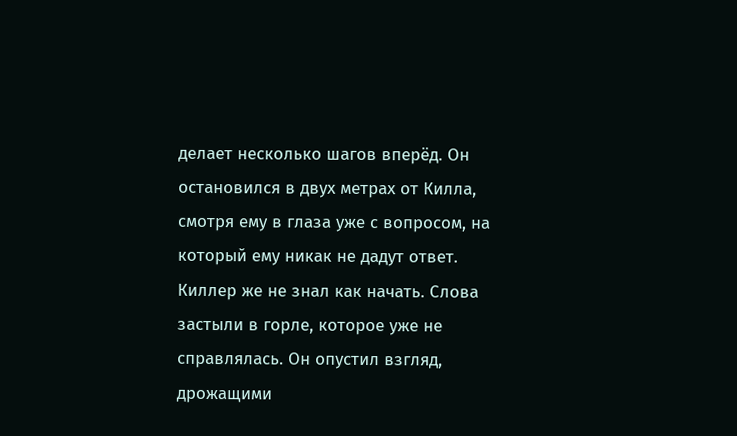делает несколько шагов вперёд. Он остановился в двух метрах от Килла, смотря ему в глаза уже с вопросом, на который ему никак не дадут ответ. Киллер же не знал как начать. Слова застыли в горле, которое уже не справлялась. Он опустил взгляд, дрожащими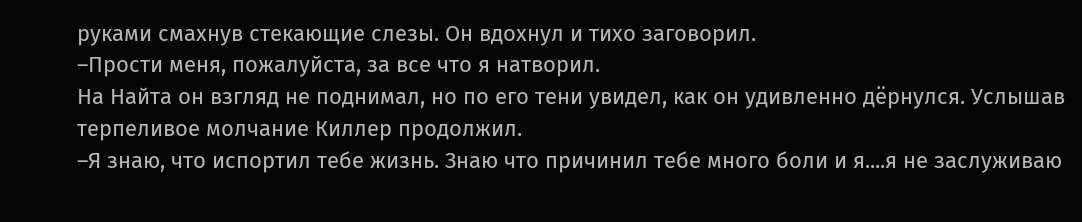руками смахнув стекающие слезы. Он вдохнул и тихо заговорил.
–Прости меня, пожалуйста, за все что я натворил.
На Найта он взгляд не поднимал, но по его тени увидел, как он удивленно дëрнулся. Услышав терпеливое молчание Киллер продолжил.
–Я знаю, что испортил тебе жизнь. Знаю что причинил тебе много боли и я....я не заслуживаю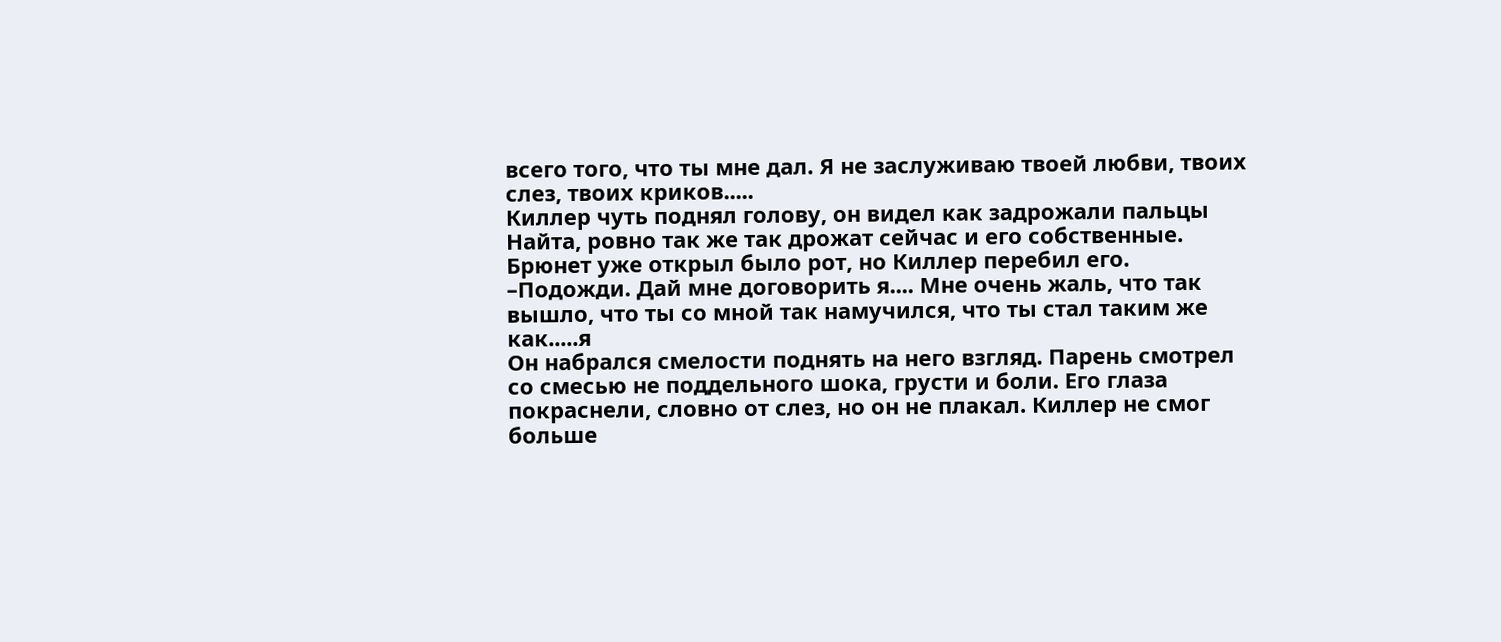всего того, что ты мне дал. Я не заслуживаю твоей любви, твоих слез, твоих криков.....
Киллер чуть поднял голову, он видел как задрожали пальцы Найта, ровно так же так дрожат сейчас и его собственные. Брюнет уже открыл было рот, но Киллер перебил его.
–Подожди. Дай мне договорить я.... Мне очень жаль, что так вышло, что ты со мной так намучился, что ты стал таким же как.....я
Он набрался смелости поднять на него взгляд. Парень смотрел со смесью не поддельного шока, грусти и боли. Его глаза покраснели, словно от слез, но он не плакал. Киллер не смог больше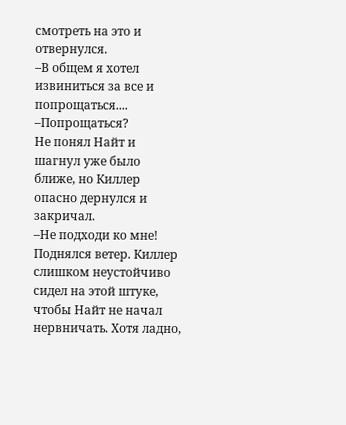смотреть на это и отвернулся.
–В общем я хотел извиниться за все и попрощаться....
–Попрощаться?
Не понял Найт и шагнул уже было ближе, но Киллер опасно дернулся и закричал.
–Не подходи ко мне!
Поднялся ветер. Киллер слишком неустойчиво сидел на этой штуке, чтобы Найт не начал нервничать. Хотя ладно,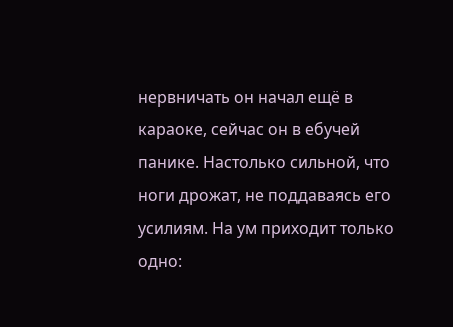нервничать он начал ещё в караоке, сейчас он в ебучей панике. Настолько сильной, что ноги дрожат, не поддаваясь его усилиям. На ум приходит только одно: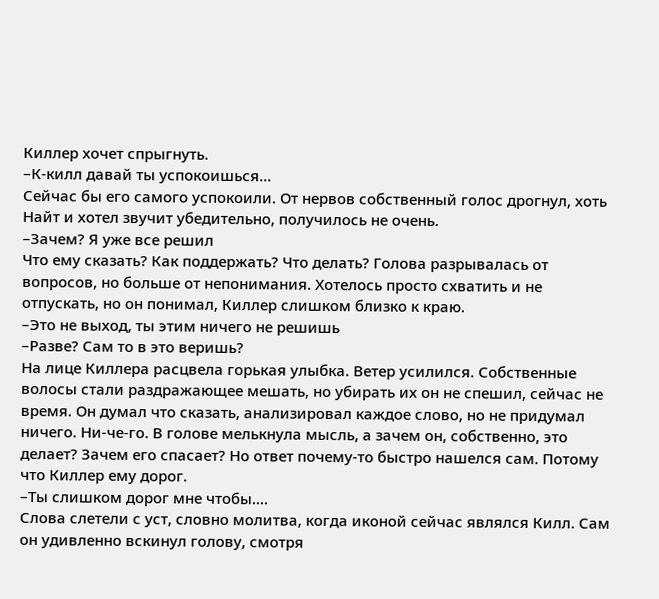Киллер хочет спрыгнуть.
–К-килл давай ты успокоишься...
Сейчас бы его самого успокоили. От нервов собственный голос дрогнул, хоть Найт и хотел звучит убедительно, получилось не очень.
–Зачем? Я уже все решил
Что ему сказать? Как поддержать? Что делать? Голова разрывалась от вопросов, но больше от непонимания. Хотелось просто схватить и не отпускать, но он понимал, Киллер слишком близко к краю.
–Это не выход, ты этим ничего не решишь
–Разве? Сам то в это веришь?
На лице Киллера расцвела горькая улыбка. Ветер усилился. Собственные волосы стали раздражающее мешать, но убирать их он не спешил, сейчас не время. Он думал что сказать, анализировал каждое слово, но не придумал ничего. Ни-че-го. В голове мелькнула мысль, а зачем он, собственно, это делает? Зачем его спасает? Но ответ почему-то быстро нашелся сам. Потому что Киллер ему дорог.
–Ты слишком дорог мне чтобы....
Слова слетели с уст, словно молитва, когда иконой сейчас являлся Килл. Сам он удивленно вскинул голову, смотря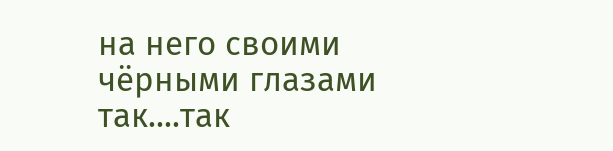на него своими чёрными глазами так....так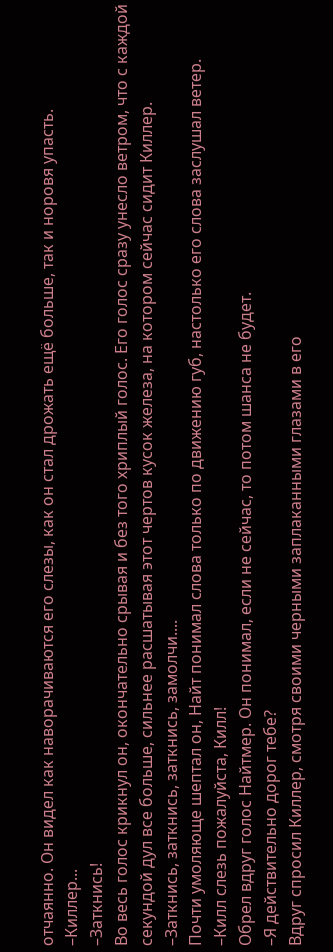отчаянно. Он видел как наворачиваются его слезы, как он стал дрожать ещё больше, так и норовя упасть.
–Киллер...
–Заткнись!
Во весь голос крикнул он, окончательно срывая и без того хриплый голос. Его голос сразу унесло ветром, что с каждой секундой дул все больше, сильнее расшатывая этот чертов кусок железа, на котором сейчас сидит Киллер.
–Заткнись, заткнись, заткнись, замолчи....
Почти умоляюще шептал он, Найт понимал слова только по движению губ, настолько его слова заслушал ветер.
–Килл слезь пожалуйста, Килл!
Обрел вдруг голос Найтмер. Он понимал, если не сейчас, то потом шанса не будет.
–Я действительно дорог тебе?
Вдруг спросил Киллер, смотря своими черными заплаканными глазами в его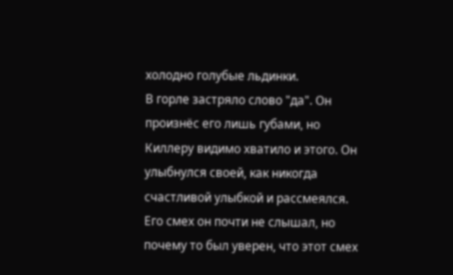холодно голубые льдинки.
В горле застряло слово "да". Он произнёс его лишь губами, но Киллеру видимо хватило и этого. Он улыбнулся своей, как никогда счастливой улыбкой и рассмеялся. Его смех он почти не слышал, но почему то был уверен, что этот смех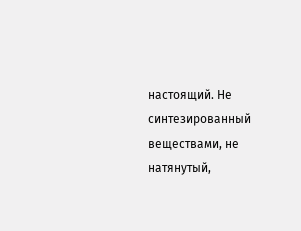настоящий. Не синтезированный веществами, не натянутый,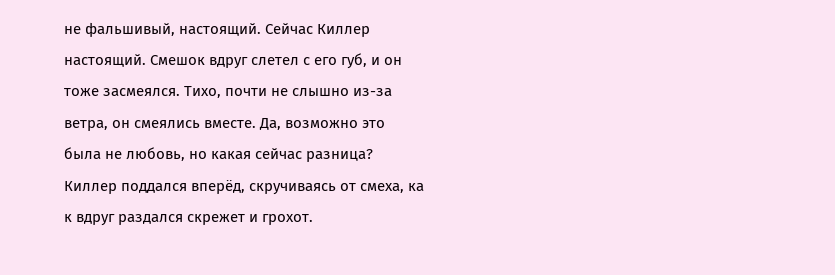не фальшивый, настоящий. Сейчас Киллер настоящий. Смешок вдруг слетел с его губ, и он тоже засмеялся. Тихо, почти не слышно из-за ветра, он смеялись вместе. Да, возможно это была не любовь, но какая сейчас разница? Киллер поддался вперёд, скручиваясь от смеха, ка к вдруг раздался скрежет и грохот.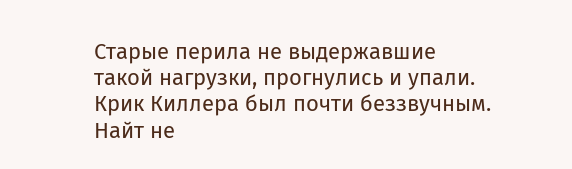Старые перила не выдержавшие такой нагрузки, прогнулись и упали. Крик Киллера был почти беззвучным.
Найт не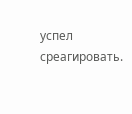успел среагировать.